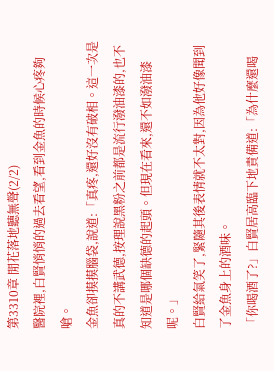第3310章 閒花落地聽無聲(2/2)
醫院裡,白賢悄悄的過去看望,看到金魚的時候心疼夠嗆。
金魚卻摸摸腦袋,說道:「真疼,還好沒有破相。這一次是真的不講武德,按理說黑粉之前都是流行潑油漆的,也不知道是哪個缺德的起頭。但現在看來,還不如潑油漆呢。」
白賢給氣笑了,緊隨其後表情就不太對,因為他好像聞到了金魚身上的酒味。
「你喝酒了?」白賢居高臨下地責備道:「為什麼還喝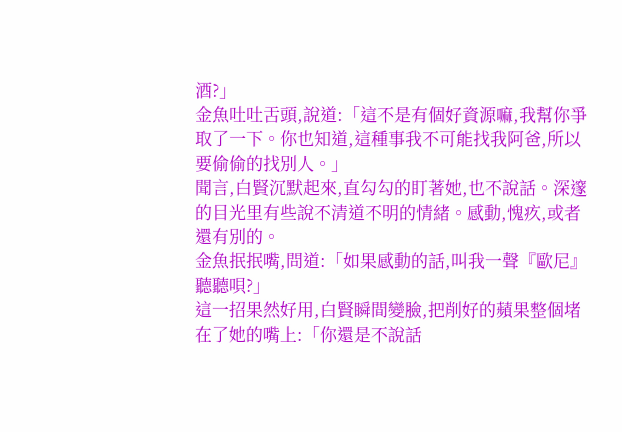酒?」
金魚吐吐舌頭,說道:「這不是有個好資源嘛,我幫你爭取了一下。你也知道,這種事我不可能找我阿爸,所以要偷偷的找別人。」
聞言,白賢沉默起來,直勾勾的盯著她,也不說話。深邃的目光里有些說不清道不明的情緒。感動,愧疚,或者還有別的。
金魚抿抿嘴,問道:「如果感動的話,叫我一聲『歐尼』聽聽唄?」
這一招果然好用,白賢瞬間變臉,把削好的蘋果整個堵在了她的嘴上:「你還是不說話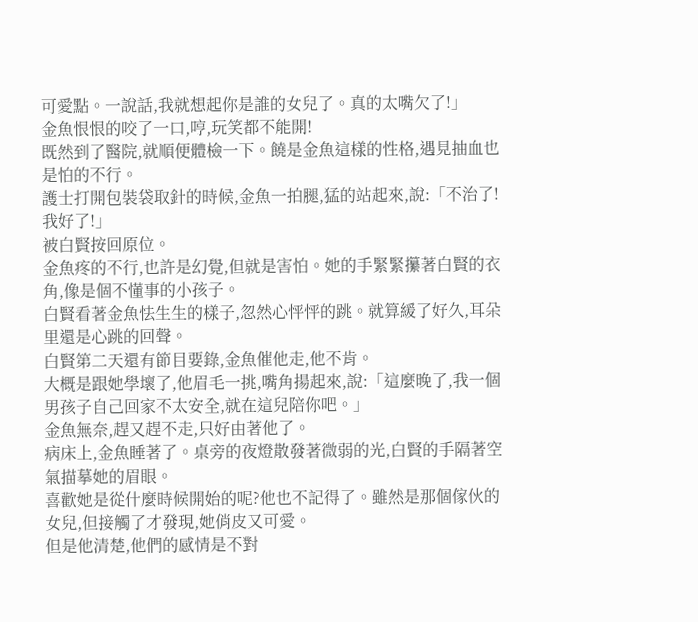可愛點。一說話,我就想起你是誰的女兒了。真的太嘴欠了!」
金魚恨恨的咬了一口,哼,玩笑都不能開!
既然到了醫院,就順便體檢一下。饒是金魚這樣的性格,遇見抽血也是怕的不行。
護士打開包裝袋取針的時候,金魚一拍腿,猛的站起來,說:「不治了!我好了!」
被白賢按回原位。
金魚疼的不行,也許是幻覺,但就是害怕。她的手緊緊攥著白賢的衣角,像是個不懂事的小孩子。
白賢看著金魚怯生生的樣子,忽然心怦怦的跳。就算緩了好久,耳朵里還是心跳的回聲。
白賢第二天還有節目要錄,金魚催他走,他不肯。
大概是跟她學壞了,他眉毛一挑,嘴角揚起來,說:「這麼晚了,我一個男孩子自己回家不太安全,就在這兒陪你吧。」
金魚無奈,趕又趕不走,只好由著他了。
病床上,金魚睡著了。桌旁的夜燈散發著微弱的光,白賢的手隔著空氣描摹她的眉眼。
喜歡她是從什麼時候開始的呢?他也不記得了。雖然是那個傢伙的女兒,但接觸了才發現,她俏皮又可愛。
但是他清楚,他們的感情是不對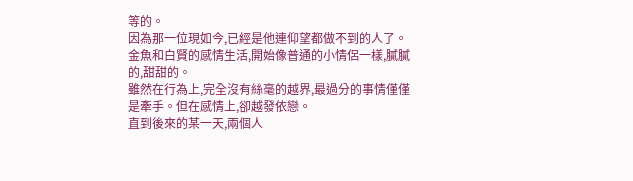等的。
因為那一位現如今,已經是他連仰望都做不到的人了。
金魚和白賢的感情生活,開始像普通的小情侶一樣,膩膩的,甜甜的。
雖然在行為上,完全沒有絲毫的越界,最過分的事情僅僅是牽手。但在感情上,卻越發依戀。
直到後來的某一天,兩個人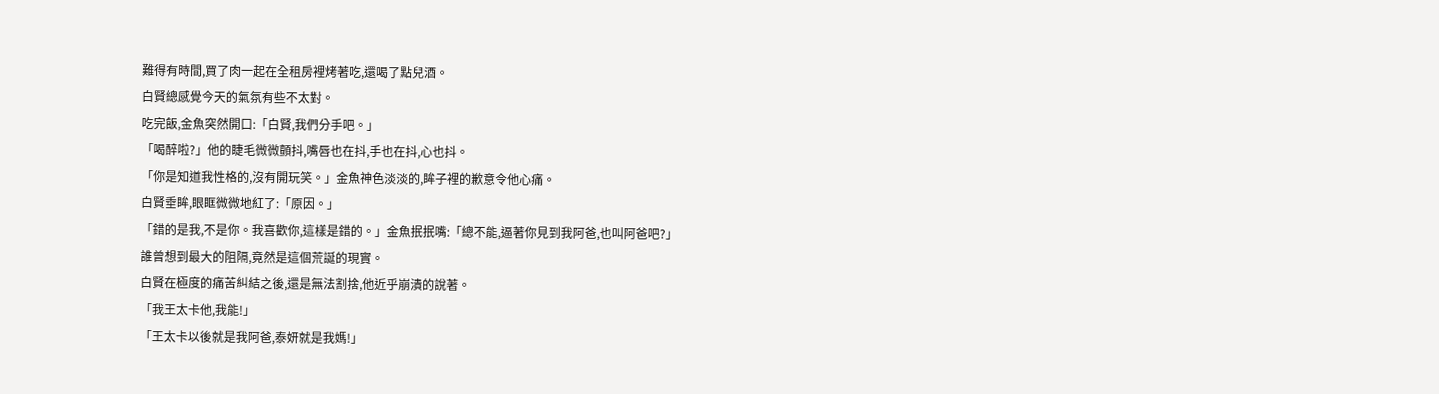難得有時間,買了肉一起在全租房裡烤著吃,還喝了點兒酒。
白賢總感覺今天的氣氛有些不太對。
吃完飯,金魚突然開口:「白賢,我們分手吧。」
「喝醉啦?」他的睫毛微微顫抖,嘴唇也在抖,手也在抖,心也抖。
「你是知道我性格的,沒有開玩笑。」金魚神色淡淡的,眸子裡的歉意令他心痛。
白賢垂眸,眼眶微微地紅了:「原因。」
「錯的是我,不是你。我喜歡你,這樣是錯的。」金魚抿抿嘴:「總不能,逼著你見到我阿爸,也叫阿爸吧?」
誰曾想到最大的阻隔,竟然是這個荒誕的現實。
白賢在極度的痛苦糾結之後,還是無法割捨,他近乎崩潰的說著。
「我王太卡他,我能!」
「王太卡以後就是我阿爸,泰妍就是我媽!」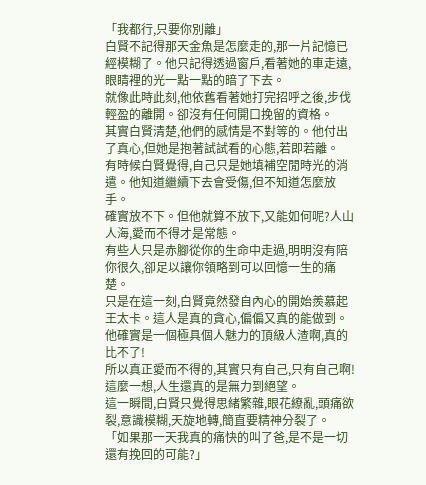「我都行,只要你別離」
白賢不記得那天金魚是怎麼走的,那一片記憶已經模糊了。他只記得透過窗戶,看著她的車走遠,眼睛裡的光一點一點的暗了下去。
就像此時此刻,他依舊看著她打完招呼之後,步伐輕盈的離開。卻沒有任何開口挽留的資格。
其實白賢清楚,他們的感情是不對等的。他付出了真心,但她是抱著試試看的心態,若即若離。
有時候白賢覺得,自己只是她填補空閒時光的消遣。他知道繼續下去會受傷,但不知道怎麼放手。
確實放不下。但他就算不放下,又能如何呢?人山人海,愛而不得才是常態。
有些人只是赤腳從你的生命中走過,明明沒有陪你很久,卻足以讓你領略到可以回憶一生的痛楚。
只是在這一刻,白賢竟然發自內心的開始羨慕起王太卡。這人是真的貪心,偏偏又真的能做到。
他確實是一個極具個人魅力的頂級人渣啊,真的比不了!
所以真正愛而不得的,其實只有自己,只有自己啊!
這麼一想,人生還真的是無力到絕望。
這一瞬間,白賢只覺得思緒繁雜,眼花繚亂,頭痛欲裂,意識模糊,天旋地轉,簡直要精神分裂了。
「如果那一天我真的痛快的叫了爸,是不是一切還有挽回的可能?」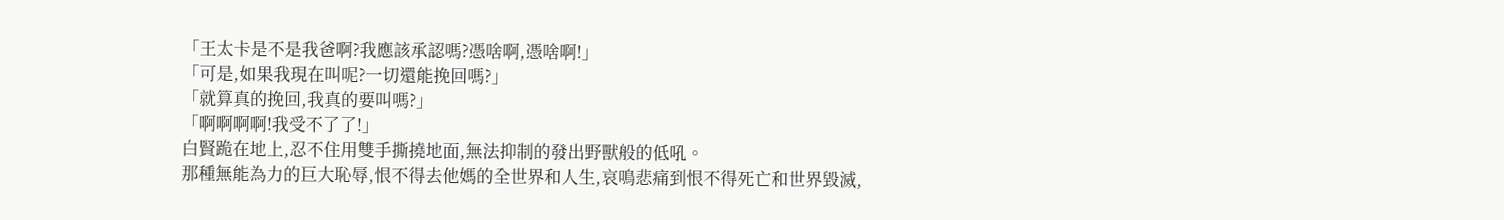「王太卡是不是我爸啊?我應該承認嗎?憑啥啊,憑啥啊!」
「可是,如果我現在叫呢?一切還能挽回嗎?」
「就算真的挽回,我真的要叫嗎?」
「啊啊啊啊!我受不了了!」
白賢跪在地上,忍不住用雙手撕撓地面,無法抑制的發出野獸般的低吼。
那種無能為力的巨大恥辱,恨不得去他媽的全世界和人生,哀鳴悲痛到恨不得死亡和世界毀滅,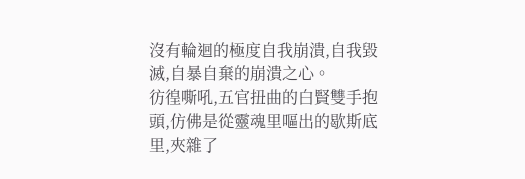沒有輪迴的極度自我崩潰,自我毀滅,自暴自棄的崩潰之心。
彷徨嘶吼,五官扭曲的白賢雙手抱頭,仿佛是從靈魂里嘔出的歇斯底里,夾雜了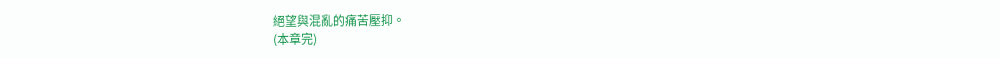絕望與混亂的痛苦壓抑。
(本章完)